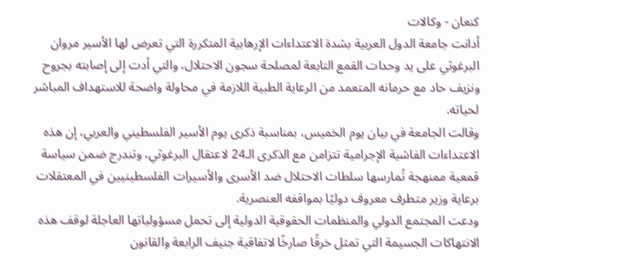كنعان - وكالات
أدانت جامعة الدول العربية بشدة الاعتداءات الإرهابية المتكررة التي تعرض لها الأسير مروان البرغوثي على يد وحدات القمع التابعة لمصلحة سجون الاحتلال، والتي أدت إلى إصابته بجروح ونزيف حاد مع حرمانه المتعمد من الرعاية الطبية اللازمة في محاولة واضحة للاستهداف المباشر لحياته.
وقالت الجامعة في بيان يوم الخميس، بمناسبة ذكرى يوم الأسير الفلسطيني والعربي، إن هذه الاعتداءات الفاشية الإجرامية تتزامن مع الذكرى الـ24 لاعتقال البرغوثي، وتندرج ضمن سياسة قمعية ممنهجة تُمارسها سلطات الاحتلال ضد الأسرى والأسيرات الفلسطينيين في المعتقلات برعاية وزير متطرف معروف دوليًا بمواقفه العنصرية.
ودعت المجتمع الدولي والمنظمات الحقوقية الدولية إلى تحمل مسؤولياتها العاجلة لوقف هذه الانتهاكات الجسيمة التي تمثل خرقًا صارخًا لاتفاقية جنيف الرابعة والقانون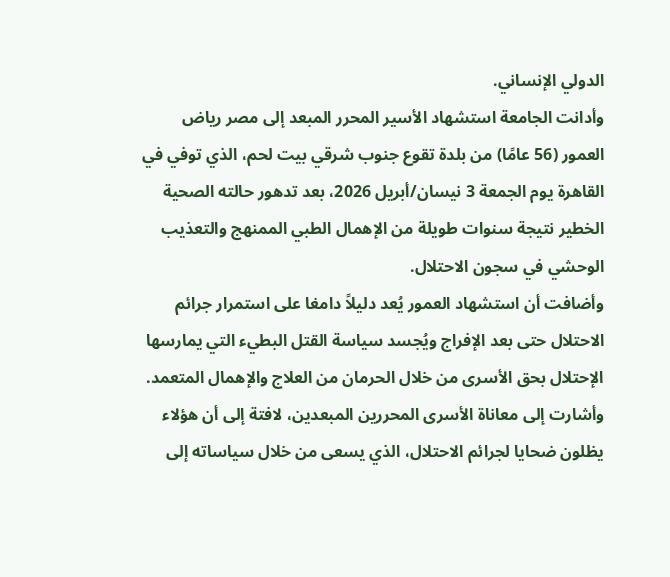الدولي الإنساني.
وأدانت الجامعة استشهاد الأسير المحرر المبعد إلى مصر رياض العمور (56 عامًا) من بلدة تقوع جنوب شرقي بيت لحم، الذي توفي في القاهرة يوم الجمعة 3 نيسان/أبريل 2026، بعد تدهور حالته الصحية الخطير نتيجة سنوات طويلة من الإهمال الطبي الممنهج والتعذيب الوحشي في سجون الاحتلال.
وأضافت أن استشهاد العمور يُعد دليلاً دامغا على استمرار جرائم الاحتلال حتى بعد الإفراج ويُجسد سياسة القتل البطيء التي يمارسها الإحتلال بحق الأسرى من خلال الحرمان من العلاج والإهمال المتعمد.
وأشارت إلى معاناة الأسرى المحررين المبعدين، لافتة إلى أن هؤلاء يظلون ضحايا لجرائم الاحتلال، الذي يسعى من خلال سياساته إلى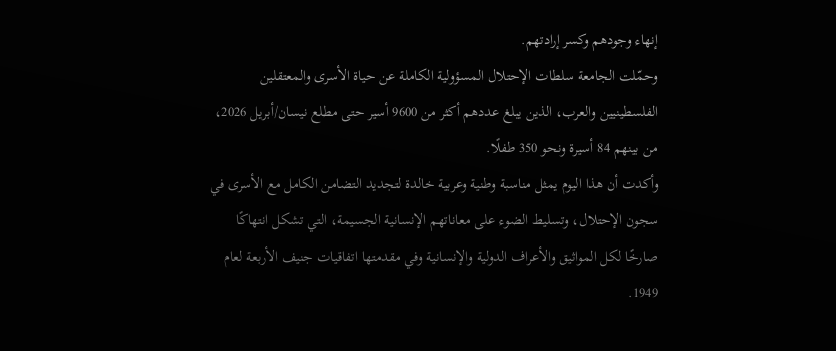إنهاء وجودهم وكسر إرادتهم.
وحمّلت الجامعة سلطات الإحتلال المسؤولية الكاملة عن حياة الأسرى والمعتقلين الفلسطينيين والعرب، الذين يبلغ عددهم أكثر من 9600 أسير حتى مطلع نيسان/أبريل 2026، من بينهم 84 أسيرة ونحو 350 طفلًا.
وأكدت أن هذا اليوم يمثل مناسبة وطنية وعربية خالدة لتجديد التضامن الكامل مع الأسرى في سجون الإحتلال، وتسليط الضوء على معاناتهم الإنسانية الجسيمة، التي تشكل انتهاكًا صارخًا لكل المواثيق والأعراف الدولية والإنسانية وفي مقدمتها اتفاقيات جنيف الأربعة لعام 1949.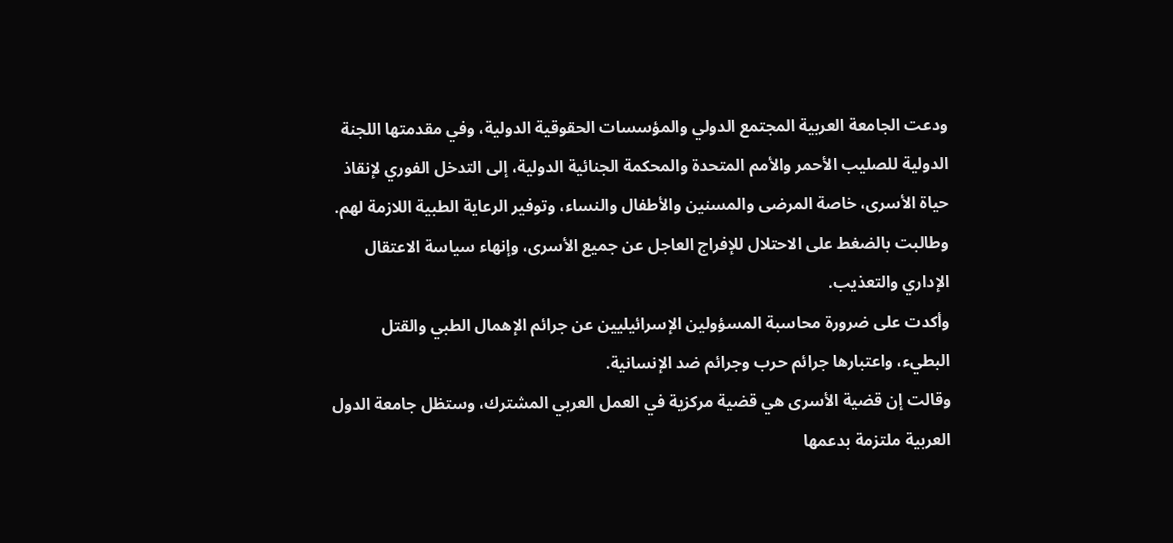ودعت الجامعة العربية المجتمع الدولي والمؤسسات الحقوقية الدولية، وفي مقدمتها اللجنة الدولية للصليب الأحمر والأمم المتحدة والمحكمة الجنائية الدولية، إلى التدخل الفوري لإنقاذ حياة الأسرى، خاصة المرضى والمسنين والأطفال والنساء، وتوفير الرعاية الطبية اللازمة لهم.
وطالبت بالضغط على الاحتلال للإفراج العاجل عن جميع الأسرى، وإنهاء سياسة الاعتقال الإداري والتعذيب.
وأكدت على ضرورة محاسبة المسؤولين الإسرائيليين عن جرائم الإهمال الطبي والقتل البطيء، واعتبارها جرائم حرب وجرائم ضد الإنسانية.
وقالت إن قضية الأسرى هي قضية مركزية في العمل العربي المشترك، وستظل جامعة الدول العربية ملتزمة بدعمها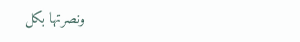ونصرتها بكل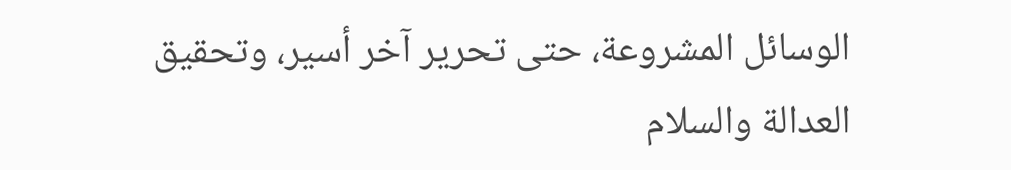الوسائل المشروعة، حتى تحرير آخر أسير، وتحقيق العدالة والسلام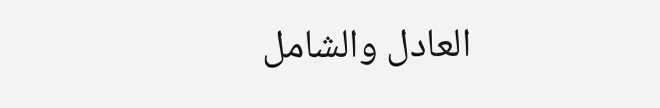العادل والشامل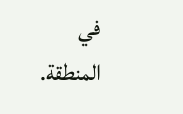في المنطقة.